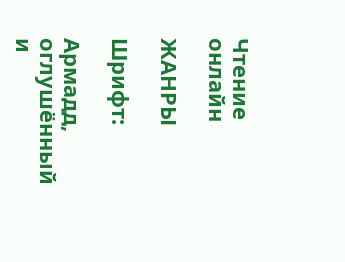Чтение онлайн

ЖАНРЫ

Шрифт:

Армадд, оглушённый и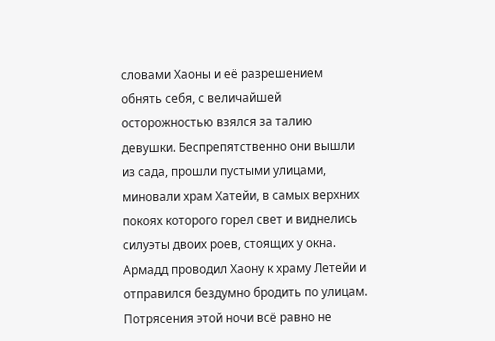словами Хаоны и её разрешением обнять себя, с величайшей осторожностью взялся за талию девушки. Беспрепятственно они вышли из сада, прошли пустыми улицами, миновали храм Хатейи, в самых верхних покоях которого горел свет и виднелись силуэты двоих роев, стоящих у окна. Армадд проводил Хаону к храму Летейи и отправился бездумно бродить по улицам. Потрясения этой ночи всё равно не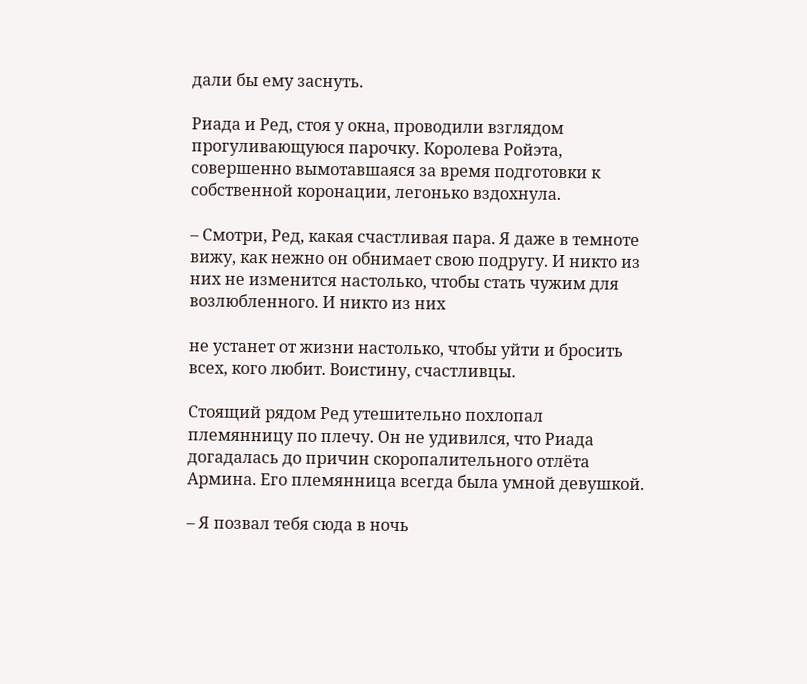дали бы ему заснуть.

Риада и Ред, стоя у окна, проводили взглядом прогуливающуюся парочку. Королева Ройэта, совершенно вымотавшаяся за время подготовки к собственной коронации, легонько вздохнула.

– Смотри, Ред, какая счастливая пара. Я даже в темноте вижу, как нежно он обнимает свою подругу. И никто из них не изменится настолько, чтобы стать чужим для возлюбленного. И никто из них

не устанет от жизни настолько, чтобы уйти и бросить всех, кого любит. Воистину, счастливцы.

Стоящий рядом Ред утешительно похлопал племянницу по плечу. Он не удивился, что Риада догадалась до причин скоропалительного отлёта Армина. Его племянница всегда была умной девушкой.

– Я позвал тебя сюда в ночь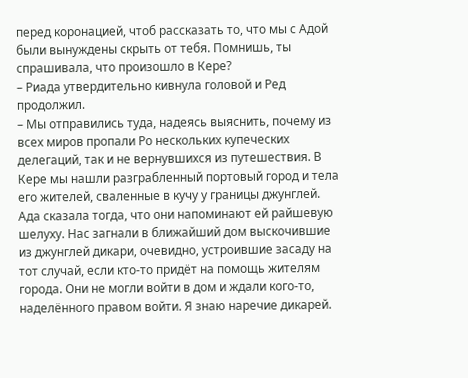перед коронацией, чтоб рассказать то, что мы с Адой были вынуждены скрыть от тебя. Помнишь, ты спрашивала, что произошло в Кере?
– Риада утвердительно кивнула головой и Ред продолжил.
– Мы отправились туда, надеясь выяснить, почему из всех миров пропали Ро нескольких купеческих делегаций, так и не вернувшихся из путешествия. В Кере мы нашли разграбленный портовый город и тела его жителей, сваленные в кучу у границы джунглей. Ада сказала тогда, что они напоминают ей райшевую шелуху. Нас загнали в ближайший дом выскочившие из джунглей дикари, очевидно, устроившие засаду на тот случай, если кто-то придёт на помощь жителям города. Они не могли войти в дом и ждали кого-то, наделённого правом войти. Я знаю наречие дикарей.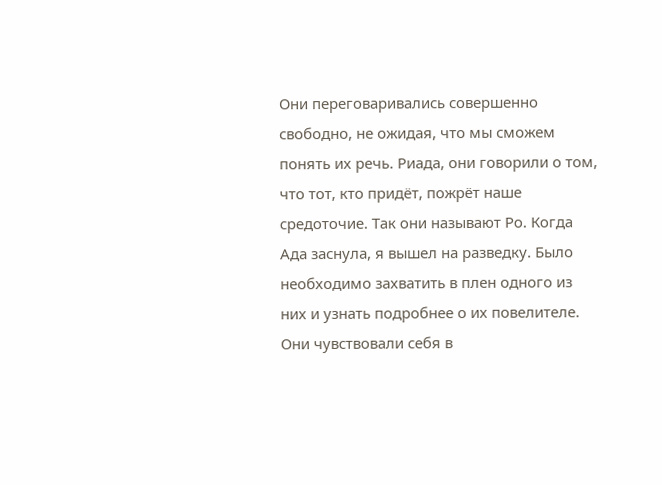Они переговаривались совершенно свободно, не ожидая, что мы сможем понять их речь. Риада, они говорили о том, что тот, кто придёт, пожрёт наше средоточие. Так они называют Ро. Когда Ада заснула, я вышел на разведку. Было необходимо захватить в плен одного из них и узнать подробнее о их повелителе. Они чувствовали себя в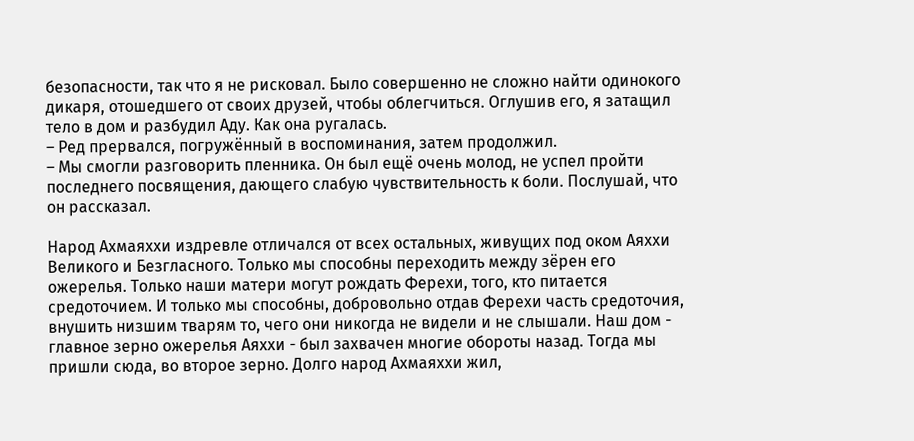безопасности, так что я не рисковал. Было совершенно не сложно найти одинокого дикаря, отошедшего от своих друзей, чтобы облегчиться. Оглушив его, я затащил тело в дом и разбудил Аду. Как она ругалась.
– Ред прервался, погружённый в воспоминания, затем продолжил.
– Мы смогли разговорить пленника. Он был ещё очень молод, не успел пройти последнего посвящения, дающего слабую чувствительность к боли. Послушай, что он рассказал.

Народ Ахмаяххи издревле отличался от всех остальных, живущих под оком Аяххи Великого и Безгласного. Только мы способны переходить между зёрен его ожерелья. Только наши матери могут рождать Ферехи, того, кто питается средоточием. И только мы способны, добровольно отдав Ферехи часть средоточия, внушить низшим тварям то, чего они никогда не видели и не слышали. Наш дом - главное зерно ожерелья Аяххи - был захвачен многие обороты назад. Тогда мы пришли сюда, во второе зерно. Долго народ Ахмаяххи жил,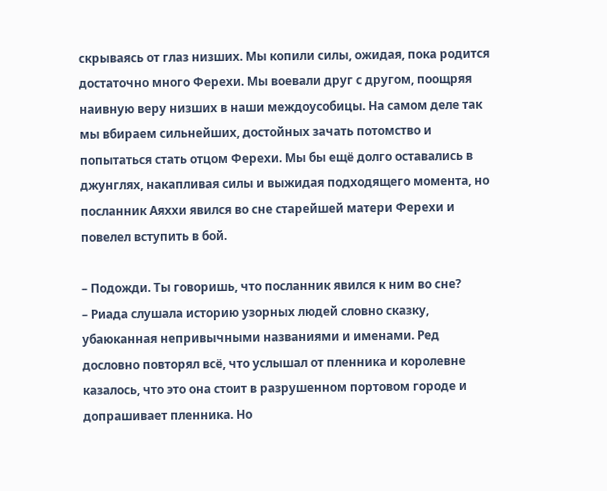скрываясь от глаз низших. Мы копили силы, ожидая, пока родится достаточно много Ферехи. Мы воевали друг с другом, поощряя наивную веру низших в наши междоусобицы. На самом деле так мы вбираем сильнейших, достойных зачать потомство и попытаться стать отцом Ферехи. Мы бы ещё долго оставались в джунглях, накапливая силы и выжидая подходящего момента, но посланник Аяххи явился во сне старейшей матери Ферехи и повелел вступить в бой.

– Подожди. Ты говоришь, что посланник явился к ним во сне?
– Риада слушала историю узорных людей словно сказку, убаюканная непривычными названиями и именами. Ред дословно повторял всё, что услышал от пленника и королевне казалось, что это она стоит в разрушенном портовом городе и допрашивает пленника. Но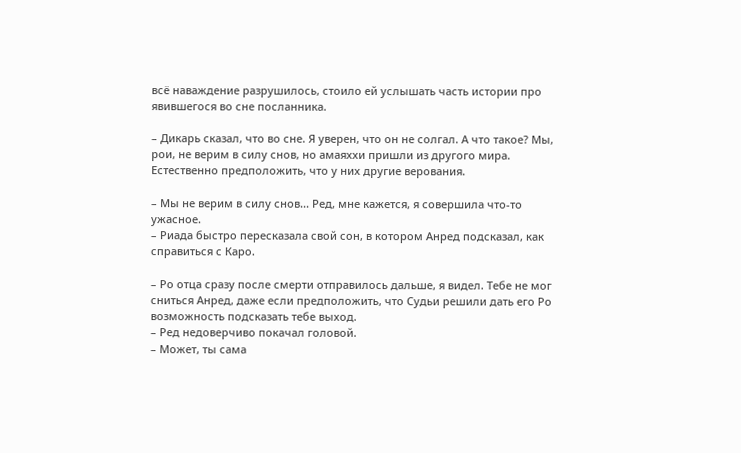всё наваждение разрушилось, стоило ей услышать часть истории про явившегося во сне посланника.

– Дикарь сказал, что во сне. Я уверен, что он не солгал. А что такое? Мы, рои, не верим в силу снов, но амаяххи пришли из другого мира. Естественно предположить, что у них другие верования.

– Мы не верим в силу снов... Ред, мне кажется, я совершила что-то ужасное.
– Риада быстро пересказала свой сон, в котором Анред подсказал, как справиться с Каро.

– Ро отца сразу после смерти отправилось дальше, я видел. Тебе не мог сниться Анред, даже если предположить, что Судьи решили дать его Ро возможность подсказать тебе выход.
– Ред недоверчиво покачал головой.
– Может, ты сама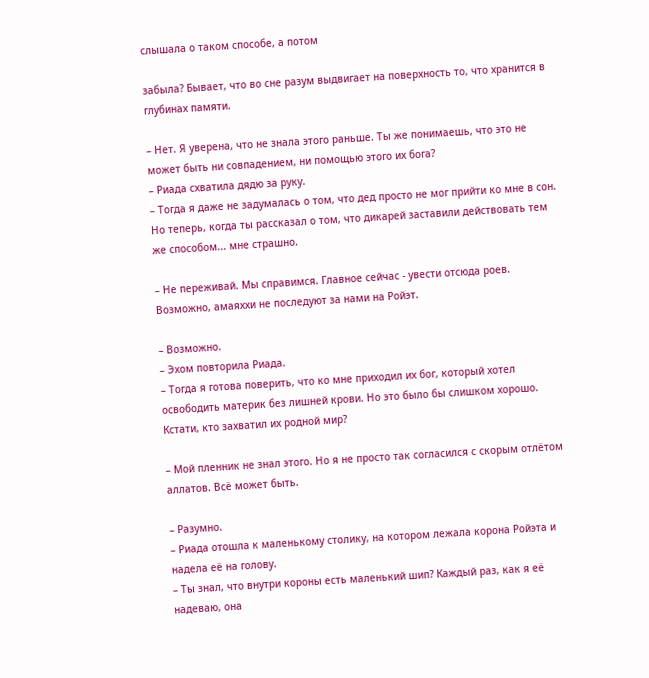слышала о таком способе, а потом

забыла? Бывает, что во сне разум выдвигает на поверхность то, что хранится в глубинах памяти.

– Нет. Я уверена, что не знала этого раньше. Ты же понимаешь, что это не может быть ни совпадением, ни помощью этого их бога?
– Риада схватила дядю за руку.
– Тогда я даже не задумалась о том, что дед просто не мог прийти ко мне в сон. Но теперь, когда ты рассказал о том, что дикарей заставили действовать тем же способом... мне страшно.

– Не переживай. Мы справимся. Главное сейчас - увести отсюда роев. Возможно, амаяххи не последуют за нами на Ройэт.

– Возможно.
– Эхом повторила Риада.
– Тогда я готова поверить, что ко мне приходил их бог, который хотел освободить материк без лишней крови. Но это было бы слишком хорошо. Кстати, кто захватил их родной мир?

– Мой пленник не знал этого. Но я не просто так согласился с скорым отлётом аллатов. Всё может быть.

– Разумно.
– Риада отошла к маленькому столику, на котором лежала корона Ройэта и надела её на голову.
– Ты знал, что внутри короны есть маленький шип? Каждый раз, как я её надеваю, она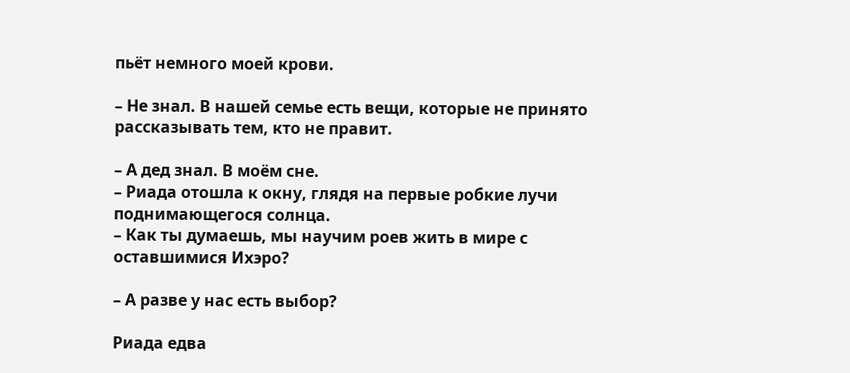пьёт немного моей крови.

– Не знал. В нашей семье есть вещи, которые не принято рассказывать тем, кто не правит.

– А дед знал. В моём сне.
– Риада отошла к окну, глядя на первые робкие лучи поднимающегося солнца.
– Как ты думаешь, мы научим роев жить в мире с оставшимися Ихэро?

– А разве у нас есть выбор?

Риада едва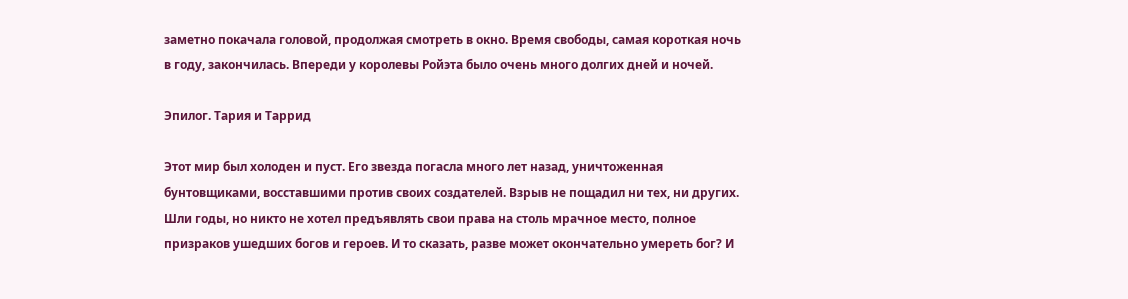заметно покачала головой, продолжая смотреть в окно. Время свободы, самая короткая ночь в году, закончилась. Впереди у королевы Ройэта было очень много долгих дней и ночей.

Эпилог. Тария и Таррид

Этот мир был холоден и пуст. Его звезда погасла много лет назад, уничтоженная бунтовщиками, восставшими против своих создателей. Взрыв не пощадил ни тех, ни других. Шли годы, но никто не хотел предъявлять свои права на столь мрачное место, полное призраков ушедших богов и героев. И то сказать, разве может окончательно умереть бог? И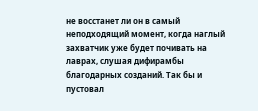не восстанет ли он в самый неподходящий момент, когда наглый захватчик уже будет почивать на лаврах, слушая дифирамбы благодарных созданий. Так бы и пустовал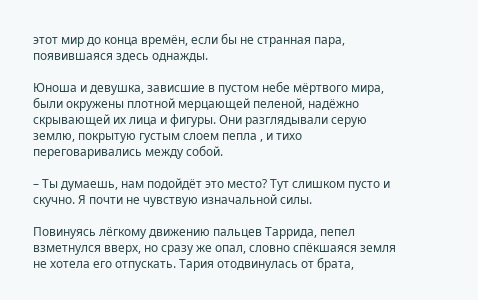этот мир до конца времён, если бы не странная пара, появившаяся здесь однажды.

Юноша и девушка, зависшие в пустом небе мёртвого мира, были окружены плотной мерцающей пеленой, надёжно скрывающей их лица и фигуры. Они разглядывали серую землю, покрытую густым слоем пепла , и тихо переговаривались между собой.

– Ты думаешь, нам подойдёт это место? Тут слишком пусто и скучно. Я почти не чувствую изначальной силы.

Повинуясь лёгкому движению пальцев Таррида, пепел взметнулся вверх, но сразу же опал, словно спёкшаяся земля не хотела его отпускать. Тария отодвинулась от брата,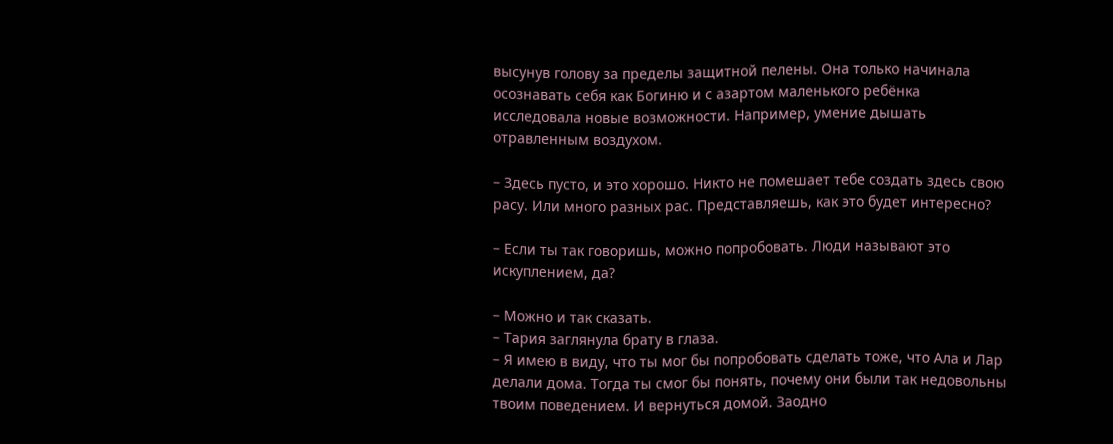высунув голову за пределы защитной пелены. Она только начинала осознавать себя как Богиню и с азартом маленького ребёнка исследовала новые возможности. Например, умение дышать отравленным воздухом.

– Здесь пусто, и это хорошо. Никто не помешает тебе создать здесь свою расу. Или много разных рас. Представляешь, как это будет интересно?

– Если ты так говоришь, можно попробовать. Люди называют это искуплением, да?

– Можно и так сказать.
– Тария заглянула брату в глаза.
– Я имею в виду, что ты мог бы попробовать сделать тоже, что Ала и Лар делали дома. Тогда ты смог бы понять, почему они были так недовольны твоим поведением. И вернуться домой. Заодно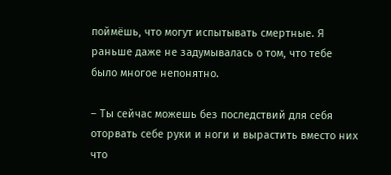поймёшь, что могут испытывать смертные. Я раньше даже не задумывалась о том, что тебе было многое непонятно.

– Ты сейчас можешь без последствий для себя оторвать себе руки и ноги и вырастить вместо них что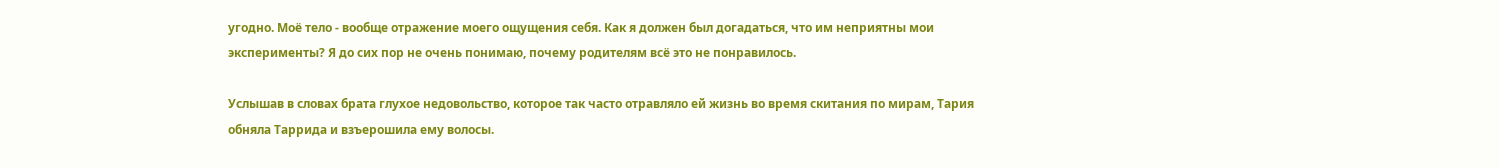угодно. Моё тело - вообще отражение моего ощущения себя. Как я должен был догадаться, что им неприятны мои эксперименты? Я до сих пор не очень понимаю, почему родителям всё это не понравилось.

Услышав в словах брата глухое недовольство, которое так часто отравляло ей жизнь во время скитания по мирам, Тария обняла Таррида и взъерошила ему волосы.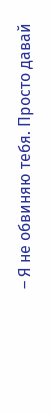– Я не обвиняю тебя. Просто давай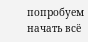попробуем начать всё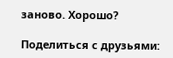заново. Хорошо?

Поделиться с друзьями: